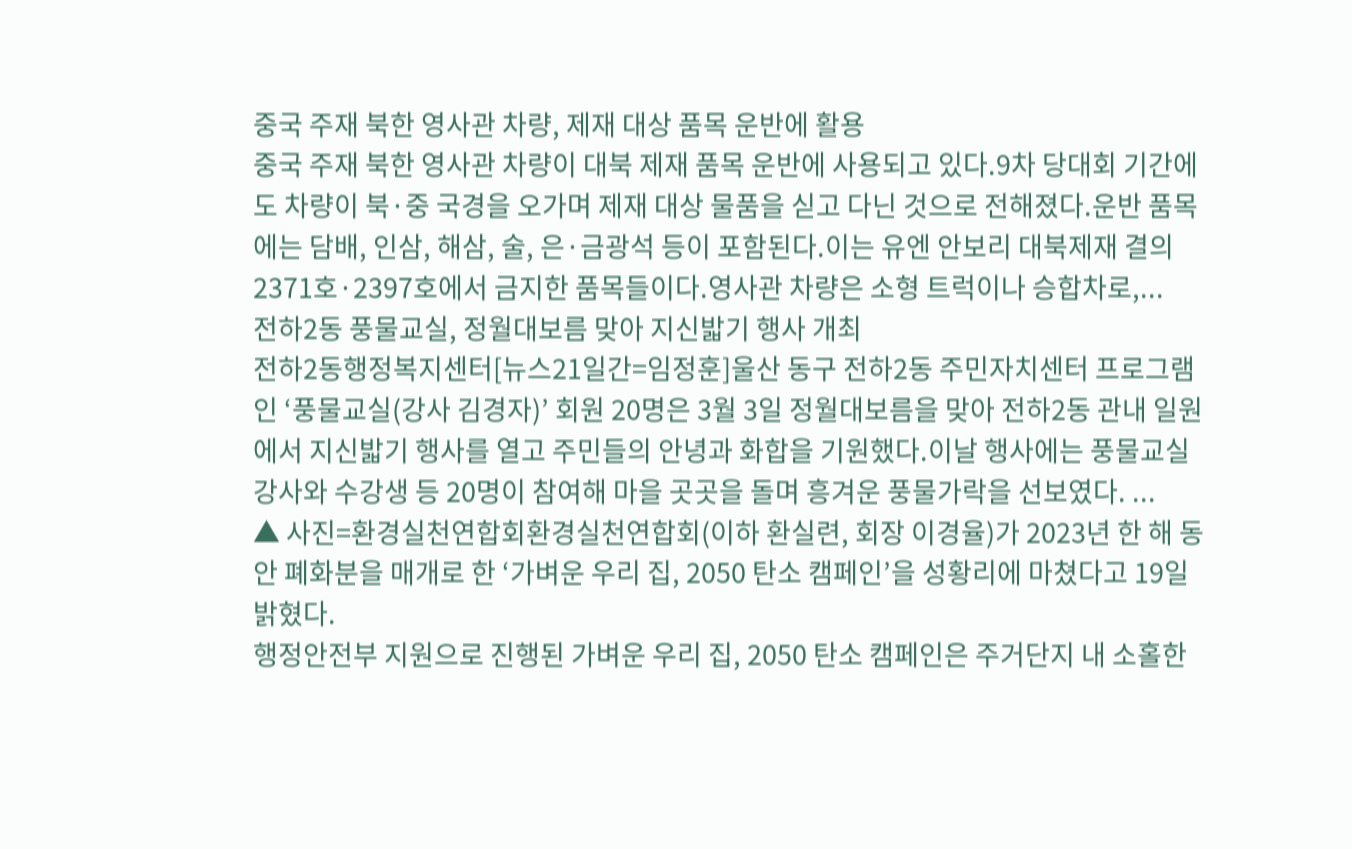중국 주재 북한 영사관 차량, 제재 대상 품목 운반에 활용
중국 주재 북한 영사관 차량이 대북 제재 품목 운반에 사용되고 있다.9차 당대회 기간에도 차량이 북·중 국경을 오가며 제재 대상 물품을 싣고 다닌 것으로 전해졌다.운반 품목에는 담배, 인삼, 해삼, 술, 은·금광석 등이 포함된다.이는 유엔 안보리 대북제재 결의 2371호·2397호에서 금지한 품목들이다.영사관 차량은 소형 트럭이나 승합차로,...
전하2동 풍물교실, 정월대보름 맞아 지신밟기 행사 개최
전하2동행정복지센터[뉴스21일간=임정훈]울산 동구 전하2동 주민자치센터 프로그램인 ‘풍물교실(강사 김경자)’ 회원 20명은 3월 3일 정월대보름을 맞아 전하2동 관내 일원에서 지신밟기 행사를 열고 주민들의 안녕과 화합을 기원했다.이날 행사에는 풍물교실 강사와 수강생 등 20명이 참여해 마을 곳곳을 돌며 흥겨운 풍물가락을 선보였다. ...
▲ 사진=환경실천연합회환경실천연합회(이하 환실련, 회장 이경율)가 2023년 한 해 동안 폐화분을 매개로 한 ‘가벼운 우리 집, 2050 탄소 캠페인’을 성황리에 마쳤다고 19일 밝혔다.
행정안전부 지원으로 진행된 가벼운 우리 집, 2050 탄소 캠페인은 주거단지 내 소홀한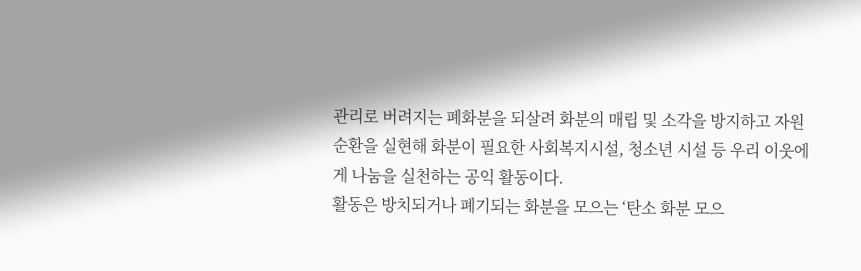관리로 버려지는 폐화분을 되살려 화분의 매립 및 소각을 방지하고 자원 순환을 실현해 화분이 필요한 사회복지시설, 청소년 시설 등 우리 이웃에게 나눔을 실천하는 공익 활동이다.
활동은 방치되거나 폐기되는 화분을 모으는 ‘탄소 화분 모으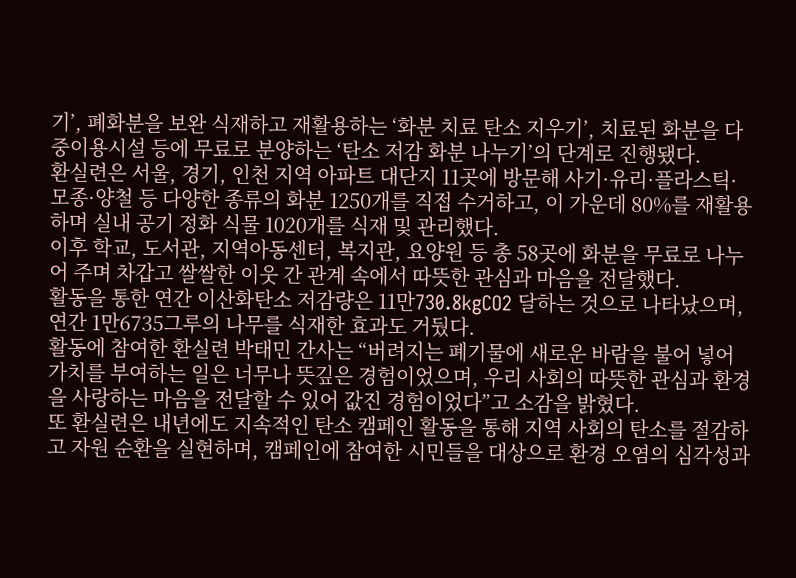기’, 폐화분을 보완 식재하고 재활용하는 ‘화분 치료 탄소 지우기’, 치료된 화분을 다중이용시설 등에 무료로 분양하는 ‘탄소 저감 화분 나누기’의 단계로 진행됐다.
환실련은 서울, 경기, 인천 지역 아파트 대단지 11곳에 방문해 사기·유리·플라스틱·모종·양철 등 다양한 종류의 화분 1250개를 직접 수거하고, 이 가운데 80%를 재활용하며 실내 공기 정화 식물 1020개를 식재 및 관리했다.
이후 학교, 도서관, 지역아동센터, 복지관, 요양원 등 총 58곳에 화분을 무료로 나누어 주며 차갑고 쌀쌀한 이웃 간 관계 속에서 따뜻한 관심과 마음을 전달했다.
활동을 통한 연간 이산화탄소 저감량은 11만730.8kgCO2 달하는 것으로 나타났으며, 연간 1만6735그루의 나무를 식재한 효과도 거뒀다.
활동에 참여한 환실련 박태민 간사는 “버려지는 폐기물에 새로운 바람을 불어 넣어 가치를 부여하는 일은 너무나 뜻깊은 경험이었으며, 우리 사회의 따뜻한 관심과 환경을 사랑하는 마음을 전달할 수 있어 값진 경험이었다”고 소감을 밝혔다.
또 환실련은 내년에도 지속적인 탄소 캠페인 활동을 통해 지역 사회의 탄소를 절감하고 자원 순환을 실현하며, 캠페인에 참여한 시민들을 대상으로 환경 오염의 심각성과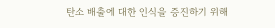탄소 배출에 대한 인식을 증진하기 위해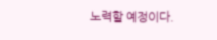노력할 예정이다.